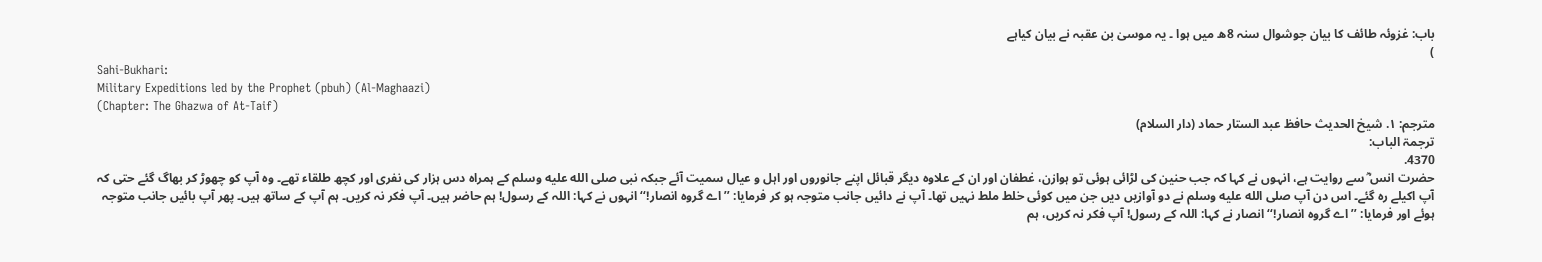باب: غزوئہ طائف کا بیان جوشوال سنہ 8ھ میں ہوا ۔ یہ موسیٰ بن عقبہ نے بیان کیاہے
)
Sahi-Bukhari:
Military Expeditions led by the Prophet (pbuh) (Al-Maghaazi)
(Chapter: The Ghazwa of At-Taif)
مترجم: ١. شیخ الحدیث حافظ عبد الستار حماد (دار السلام)
ترجمۃ الباب:
4370.
حضرت انس ؓ سے روایت ہے، انہوں نے کہا کہ جب حنین کی لڑائی ہوئی تو ہوازن، غطفان اور ان کے علاوہ دیگر قبائل اپنے جانوروں اور اہل و عیال سمیت آئے جبکہ نبی صلى الله عليه وسلم کے ہمراہ دس ہزار کی نفری اور کچھ طلقاء تھے۔ وہ آپ کو چھوڑ کر بھاگ گئے حتی کہ آپ اکیلے رہ گئے۔ اس دن آپ صلى الله عليه وسلم نے دو آوازیں دیں جن میں کوئی خلط ملط نہیں تھا۔ آپ نے دائیں جانب متوجہ ہو کر فرمایا: ’’اے گروہ انصار!‘‘ انہوں نے کہا: اللہ کے رسول! ہم حاضر ہیں۔ آپ فکر نہ کریں۔ ہم آپ کے ساتھ ہیں۔ پھر آپ بائیں جانب متوجہ ہوئے اور فرمایا: ’’اے گروہ انصار!‘‘ انصار نے کہا: اللہ کے رسول! آپ فکر نہ کریں، ہم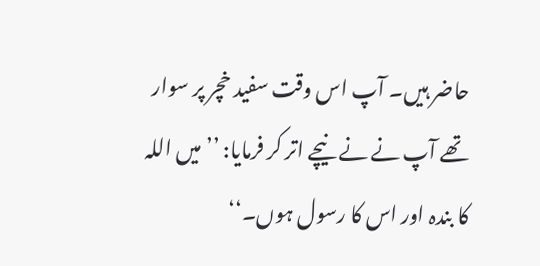حاضر ہیں۔ آپ اس وقت سفید خچر پر سوار تھے آپ نے نے نیچے اتر کر فرمایا: ’’میں اللہ کا بندہ اور اس کا رسول ہوں۔‘‘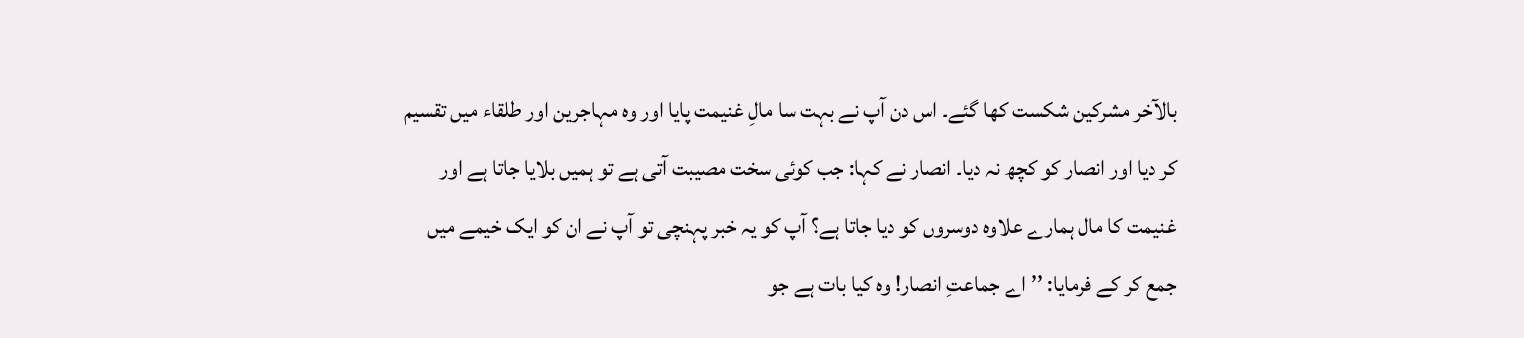بالآخر مشرکین شکست کھا گئے۔ اس دن آپ نے بہت سا مالِ غنیمت پایا اور وہ مہاجرین اور طلقاء میں تقسیم کر دیا اور انصار کو کچھ نہ دیا۔ انصار نے کہا: جب کوئی سخت مصیبت آتی ہے تو ہمیں بلایا جاتا ہے اور غنیمت کا مال ہمارے علاوہ دوسروں کو دیا جاتا ہے؟ آپ کو یہ خبر پہنچی تو آپ نے ان کو ایک خیمے میں جمع کر کے فرمایا: ’’اے جماعتِ انصار! وہ کیا بات ہے جو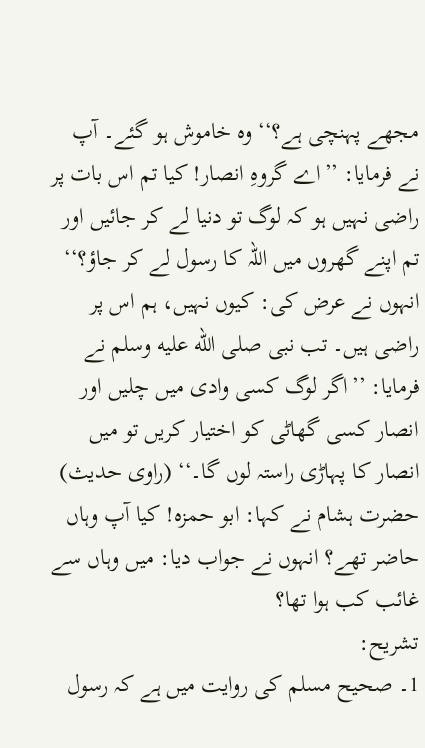مجھے پہنچی ہے؟‘‘ وہ خاموش ہو گئے۔ آپ نے فرمایا: ’’اے گروہِ انصار! کیا تم اس بات پر راضی نہیں ہو کہ لوگ تو دنیا لے کر جائیں اور تم اپنے گھروں میں اللہ کا رسول لے کر جاؤ؟‘‘ انہوں نے عرض کی: کیوں نہیں، ہم اس پر راضی ہیں۔ تب نبی صلى الله عليه وسلم نے فرمایا: ’’اگر لوگ کسی وادی میں چلیں اور انصار کسی گھاٹی کو اختیار کریں تو میں انصار کا پہاڑی راستہ لوں گا۔‘‘ (راوی حدیث) حضرت ہشام نے کہا: ابو حمزہ! کیا آپ وہاں حاضر تھے؟ انہوں نے جواب دیا: میں وہاں سے غائب کب ہوا تھا؟
تشریح:
1۔ صحیح مسلم کی روایت میں ہے کہ رسول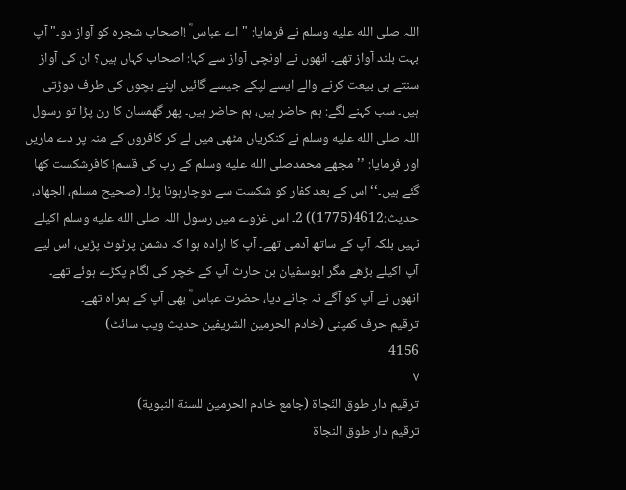اللہ صلى الله عليه وسلم نے فرمایا: "اے عباس ؓ !اصحاب شجرہ کو آواز دو۔" آپ بہت بلند آواز تھے۔ انھوں نے اونچی آواز سے کہا: اصحاب کہاں ہیں؟ ان کی آواز سنتے ہی بیعت کرنے والے ایسے لپکے جیسے گائیں اپنے بچوں کی طرف دوڑتی ہیں۔ سب کہنے لگے: ہم حاضر ہیں، ہم حاضر ہیں۔ پھر گھمسان کا رن پڑا تو رسول اللہ صلى الله عليه وسلم نے کنکریاں مٹھی میں لے کر کافروں کے منہ پر دے ماریں اور فرمایا: ’’مجھے محمدصلى الله عليه وسلم کے رب کی قسم! کافرشکست کھا گئے ہیں۔‘‘ اس کے بعد کفار کو شکست سے دوچارہونا پڑا۔ (صحیح مسلم، الجھاد، حدیث:4612(1775)) 2۔ اس غزوے میں رسول اللہ صلى الله عليه وسلم اکیلے نہیں بلکہ آپ کے ساتھ آدمی تھے۔ آپ کا ارادہ ہوا کہ دشمن پرٹوٹ پڑیں، اس لیے آپ اکیلے بڑھے مگر ابوسفیان بن حارث آپ کے خچر کی لگام پکڑے ہوئے تھے۔ انھوں نے آپ کو آگے نہ جانے دیا، حضرت عباس ؓ بھی آپ کے ہمراہ تھے۔
ترقیم حرف کمپنی (خادم الحرمین الشریفین حدیث ویب سائٹ)
4156
٧
ترقيم دار طوق النّجاة (جامع خادم الحرمين للسنة النبوية)
ترقیم دار طوق النجاۃ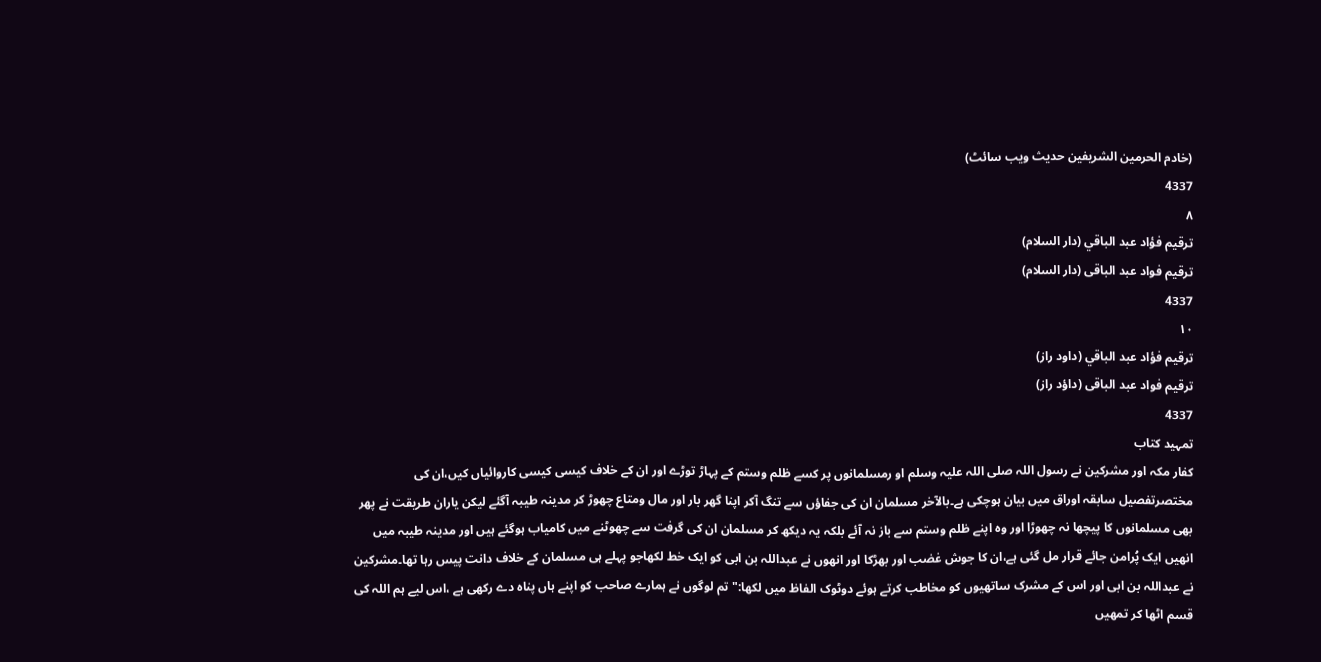(خادم الحرمین الشریفین حدیث ویب سائٹ)
4337
٨
ترقيم فؤاد عبد الباقي (دار السلام)
ترقیم فواد عبد الباقی (دار السلام)
4337
١٠
ترقيم فؤاد عبد الباقي (داود راز)
ترقیم فواد عبد الباقی (داؤد راز)
4337
تمہید کتاب
کفار مکہ اور مشرکین نے رسول اللہ صلی اللہ علیہ وسلم او رمسلمانوں پر کسے ظلم وستم کے پہاڑ توڑے اور ان کے خلاف کیسی کیسی کاروائیاں کیں،ان کی مختصرتفصیل سابقہ اوراق میں بیان ہوچکی ہے۔بالآخر مسلمان ان کی جفاؤں سے تنگ آکر اپنا گھر بار اور مال ومتاع چھوڑ کر مدینہ طیبہ آگئے لیکن یاران طریقت نے پھر بھی مسلمانوں کا پیچھا نہ چھوڑا اور وہ اپنے ظلم وستم سے باز نہ آئے بلکہ یہ دیکھ کر مسلمان ان کی گرفت سے چھوٹنے میں کامیاب ہوگئے ہیں اور مدینہ طیبہ میں انھیں ایک پُرامن جائے قرار مل گئی ہے،ان کا جوش غضب اور بھڑکا اور انھوں نے عبداللہ بن ابی کو ایک خط لکھاجو پہلے ہی مسلمان کے خلاف دانت پیس رہا تھا۔مشرکین نے عبداللہ بن ابی اور اس کے مشرک ساتھیوں کو مخاطب کرتے ہوئے دوٹوک الفاظ میں لکھا:"تم لوگوں نے ہمارے صاحب کو اپنے ہاں پناہ دے رکھی ہے ،اس لیے ہم اللہ کی قسم اٹھا کر تمھیں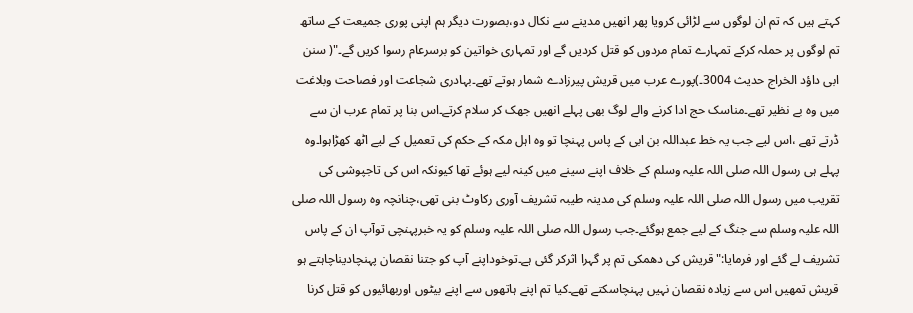کہتے ہیں کہ تم ان لوگوں سے لڑائی کرویا پھر انھیں مدینے سے نکال دو،بصورت دیگر ہم اپنی پوری جمیعت کے ساتھ تم لوگوں پر حملہ کرکے تمہارے تمام مردوں کو قتل کردیں گے اور تمہاری خواتین کو برسرعام رسوا کریں گے۔"( سنن ابی داؤد الخراج حدیث 3004۔)پورے عرب میں قریش پیرزادے شمار ہوتے تھے۔بہادری شجاعت اور فصاحت وبلاغت میں وہ بے نظیر تھے۔مناسک حج ادا کرنے والے لوگ بھی پہلے انھیں جھک کر سلام کرتے۔اس بنا پر تمام عرب ان سے ڈرتے تھے ،اس لیے جب یہ خط عبداللہ بن ابی کے پاس پہنچا تو وہ اہل مکہ کے حکم کی تعمیل کے لیے اٹھ کھڑاہوا۔وہ پہلے ہی رسول اللہ صلی اللہ علیہ وسلم کے خلاف اپنے سینے میں کینہ لیے ہوئے تھا کیونکہ اس کی تاجپوشی کی تقریب میں رسول اللہ صلی اللہ علیہ وسلم کی مدینہ طیبہ تشریف آوری رکاوٹ بنی تھی،چنانچہ وہ رسول اللہ صلی اللہ علیہ وسلم سے جنگ کے لیے جمع ہوگئے۔جب رسول اللہ صلی اللہ علیہ وسلم کو یہ خبرپہنچی توآپ ان کے پاس تشریف لے گئے اور فرمایا:"قریش کی دھمکی تم پر گہرا اثرکر گئی ہے۔توخوداپنے آپ کو جتنا نقصان پہنچادیناچاہتے ہو قریش تمھیں اس سے زیادہ نقصان نہیں پہنچاسکتے تھے۔کیا تم اپنے ہاتھوں سے اپنے بیٹوں اوربھائیوں کو قتل کرنا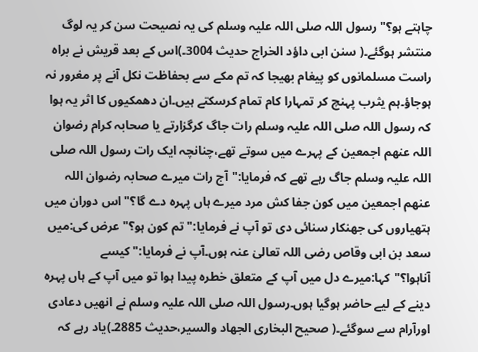چاہتے ہو؟"رسول اللہ صلی اللہ علیہ وسلم کی یہ نصیحت سن کر یہ لوگ منتشر ہوگئے۔( سنن ابی داؤد الخراج حدیث 3004۔)اس کے بعد قریش نے براہ راست مسلمانوں کو پیغام بھیجا کہ تم مکے سے بحفاظت نکل آنے پر مغرور نہ ہوجاؤ۔ہم یثرب پہنچ کر تمہارا کام تمام کرسکتے ہیں۔ان دھمکیوں کا اثر یہ ہوا کہ رسول اللہ صلی اللہ علیہ وسلم رات جاگ کرگزارتے یا صحابہ کرام رضوان اللہ عنھم اجمعین کے پہرے میں سوتے تھے،چنانچہ ایک رات رسول اللہ صلی اللہ علیہ وسلم جاگ رہے تھے کہ فرمایا:"آج رات میرے صحابہ رضوان اللہ عنھم اجمعین میں کون جفا کش مرد میرے ہاں پہرہ دے گا؟"اس دوران میں ہتھیاروں کی جھنکار سنائی دی تو آپ نے فرمایا:"تم کون ہو؟"عرض کی:میں سعد بن ابی وقاص رضی اللہ تعالیٰ عنہ ہوں۔آپ نے فرمایا:" کیسے آناہوا؟"کہا:میرے دل میں آپ کے متعلق خطرہ پیدا ہوا تو میں آپ کے ہاں پہرہ دینے کے لیے حاضر ہوگیا ہوں۔رسول اللہ صلی اللہ علیہ وسلم نے انھیں دعادی اورآرام سے سوگئے۔( صحیح البخاری الجھاد والسیر،حدیث 2885۔)یاد رہے کہ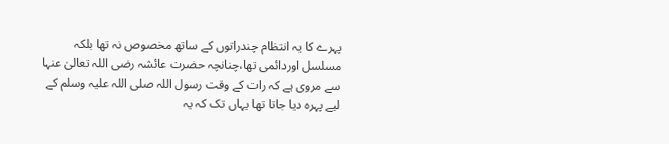پہرے کا یہ انتظام چندراتوں کے ساتھ مخصوص نہ تھا بلکہ مسلسل اوردائمی تھا،چنانچہ حضرت عائشہ رضی اللہ تعالیٰ عنہا سے مروی ہے کہ رات کے وقت رسول اللہ صلی اللہ علیہ وسلم کے لیے پہرہ دیا جاتا تھا یہاں تک کہ یہ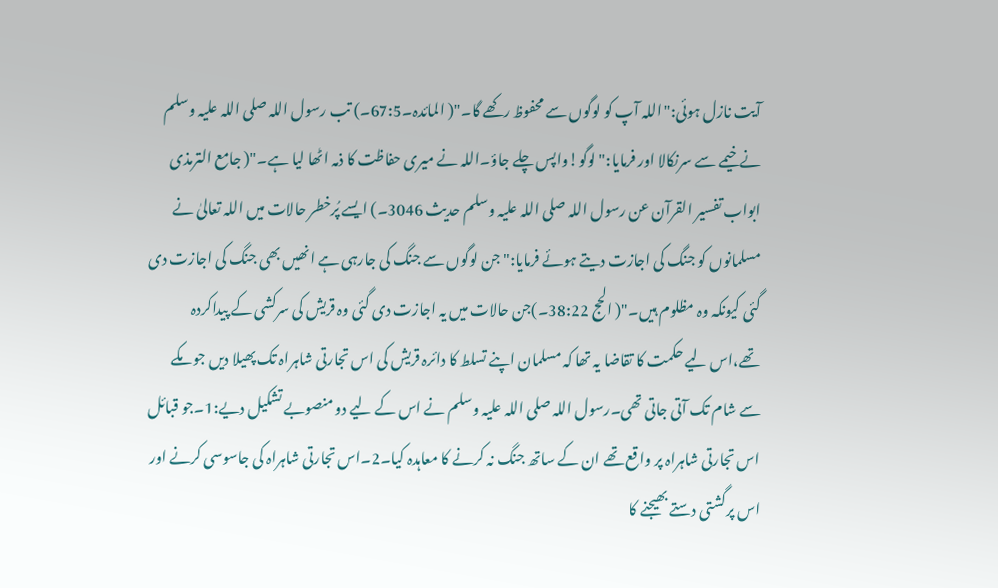آیت نازل ہوئی:"اللہ آپ کو لوگوں سے محفوظ رکھے گا۔"( المائدہ۔67:5۔) تب رسول اللہ صلی اللہ علیہ وسلم نے خیمے سے سرنکالا اور فرمایا:"لوگو!واپس چلے جاؤ۔اللہ نے میری حفاظت کا ذمہ اٹھا لیا ہے۔"( جامع الترمذی ابواب تفسیر القرآن عن رسول اللہ صلی اللہ علیہ وسلم حدیث 3046۔) ایسے پُرخطر حالات میں اللہ تعالیٰ نے مسلمانوں کو جنگ کی اجازت دیتے ہوئے فرمایا:"جن لوگوں سے جنگ کی جارہی ہے انھیں بھی جنگ کی اجازت دی گئی کیونکہ وہ مظلوم ہیں۔"( الحج 38:22۔)جن حالات میں یہ اجازت دی گئی وہ قریش کی سرکشی کے پیداکردہ تھے،اس لیے حکمت کا تقاضا یہ تھا کہ مسلمان اپنے تسلط کا دائرہ قریش کی اس تجارتی شاہراہ تک پھیلا دیں جو مکے سے شام تک آتی جاتی تھی۔رسول اللہ صلی اللہ علیہ وسلم نے اس کے لیے دو منصوبے تشکیل دیے:1۔جو قبائل اس تجارتی شاہراہ پر واقع تھے ان کے ساتھ جنگ نہ کرنے کا معاہدہ کیا۔2۔اس تجارتی شاہراہ کی جاسوسی کرنے اور اس پرگشتی دستے بھیجنے کا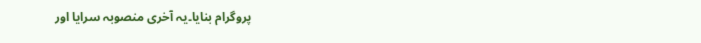پروگرام بنایا۔یہ آخری منصوبہ سرایا اور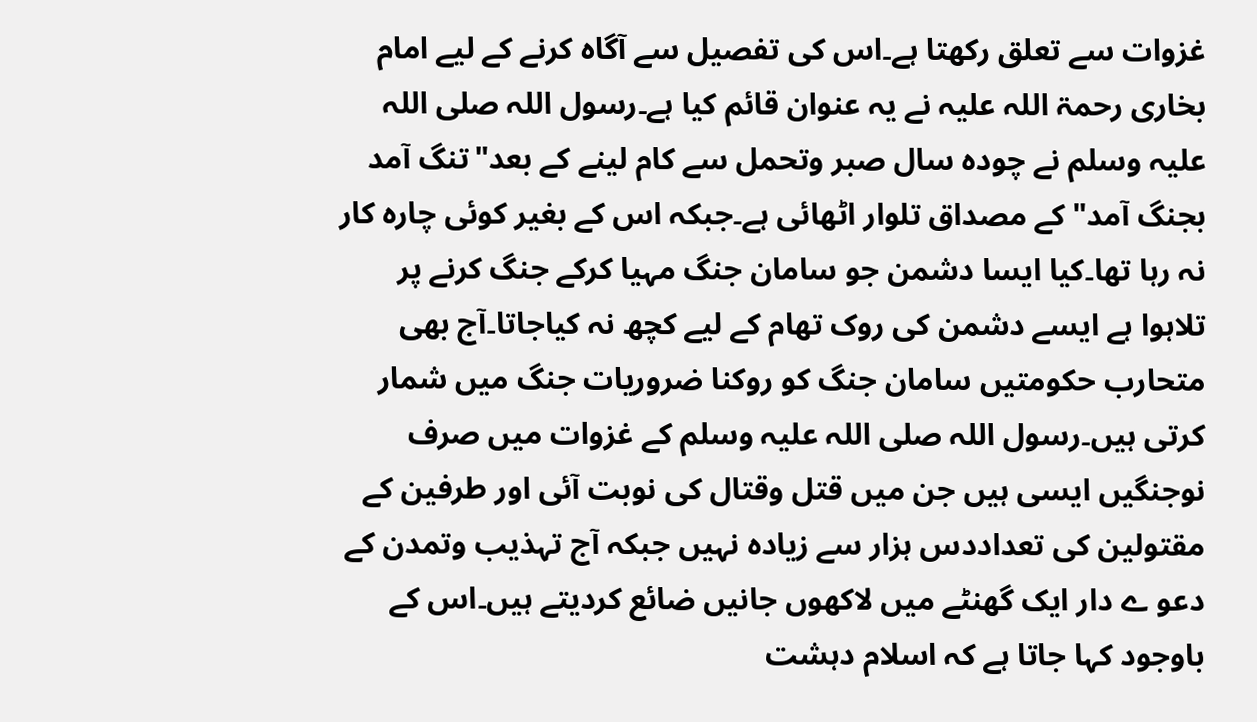غزوات سے تعلق رکھتا ہے۔اس کی تفصیل سے آگاہ کرنے کے لیے امام بخاری رحمۃ اللہ علیہ نے یہ عنوان قائم کیا ہے۔رسول اللہ صلی اللہ علیہ وسلم نے چودہ سال صبر وتحمل سے کام لینے کے بعد"تنگ آمد بجنگ آمد" کے مصداق تلوار اٹھائی ہے۔جبکہ اس کے بغیر کوئی چارہ کار نہ رہا تھا۔کیا ایسا دشمن جو سامان جنگ مہیا کرکے جنگ کرنے پر تلاہوا ہے ایسے دشمن کی روک تھام کے لیے کچھ نہ کیاجاتا۔آج بھی متحارب حکومتیں سامان جنگ کو روکنا ضروریات جنگ میں شمار کرتی ہیں۔رسول اللہ صلی اللہ علیہ وسلم کے غزوات میں صرف نوجنگیں ایسی ہیں جن میں قتل وقتال کی نوبت آئی اور طرفین کے مقتولین کی تعداددس ہزار سے زیادہ نہیں جبکہ آج تہذیب وتمدن کے دعو ے دار ایک گھنٹے میں لاکھوں جانیں ضائع کردیتے ہیں۔اس کے باوجود کہا جاتا ہے کہ اسلام دہشت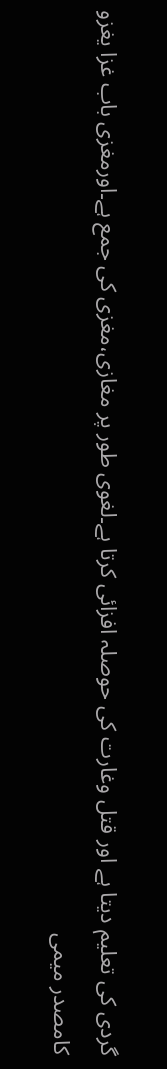گردی کی تعلیم دیتا ہے اور قتل وغارت کی حوصلہ افزائی کرتا ہے۔لغوی طور پر مغازی،مغزی کی جمع ہے۔اورمغزی باب غزا یغزو کامصدر میمی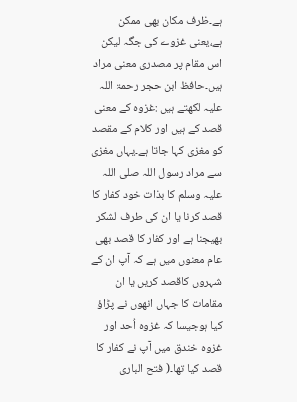ہے۔ظرف مکان بھی ممکن ہے،یعنی غزوے کی جگہ لیکن اس مقام پر مصدری معنی مراد ہیں۔حافظ ابن حجر رحمۃ اللہ علیہ لکھتے ہیں :غزوہ کے معنی قصد کے ہیں اور کلام کے مقصد کو مغزی کہا جاتا ہے۔یہاں مغزی سے مراد رسول اللہ صلی اللہ علیہ وسلم کا بذات خود کفار کا قصد کرنا یا ان کی طرف لشکر بھیجنا ہے اور کفار کا قصد بھی عام معنوں میں ہے کہ آپ ان کے شہروں کاقصد کریں یا ان مقامات کا جہاں انھوں نے پڑاؤ کیا ہوجیسا کہ غزوہ اُحد اور غزوہ خندق میں آپ نے کفار کا قصد کیا تھا۔( فتح الباری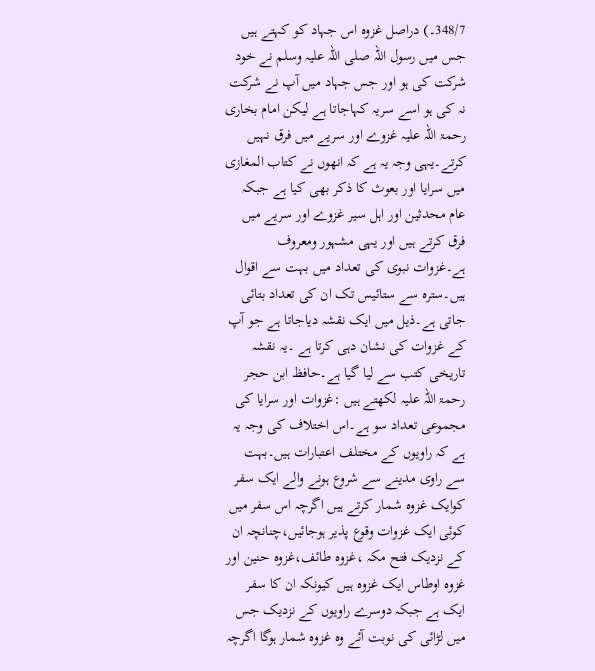348/7۔) دراصل غزوہ اس جہاد کو کہتے ہیں جس میں رسول اللہ صلی اللہ علیہ وسلم نے خود شرکت کی ہو اور جس جہاد میں آپ نے شرکت نہ کی ہو اسے سریہ کہاجاتا ہے لیکن امام بخاری رحمۃ اللہ علیہ غزوے اور سریے میں فرق نہیں کرتے۔یہی وجہ یہ ہے کہ انھوں نے کتاب المغازی میں سرایا اور بعوث کا ذکر بھی کیا ہے جبکہ عام محدثین اور اہل سیر غزوے اور سریے میں فرق کرتے ہیں اور یہی مشہور ومعروف ہے۔غزوات نبوی کی تعداد میں بہت سے اقوال ہیں۔سترہ سے ستائیس تک ان کی تعداد بتائی جاتی ہے۔ذیل میں ایک نقشہ دیاجاتا ہے جو آپ کے غزوات کی نشان دہی کرتا ہے ۔یہ نقشہ تاریخی کتب سے لیا گیا ہے۔حافظ ابن حجر رحمۃ اللہ علیہ لکھتے ہیں :غزوات اور سرایا کی مجموعی تعداد سو ہے۔اس اختلاف کی وجہ یہ ہے کہ راویوں کے مختلف اعتبارات ہیں۔بہت سے راوی مدینے سے شروع ہونے والے ایک سفر کوایک غزوہ شمار کرتے ہیں اگرچہ اس سفر میں کوئی ایک غزوات وقوع پذیر ہوجائیں،چنانچہ ان کے نزدیک فتح مکہ ،غزوہ طائف،غزوہ حنین اور غزوہ اوطاس ایک غزوہ ہیں کیونکہ ان کا سفر ایک ہے جبکہ دوسرے راویوں کے نزدیک جس میں لڑائی کی نوبت آئے وہ غزوہ شمار ہوگا اگرچہ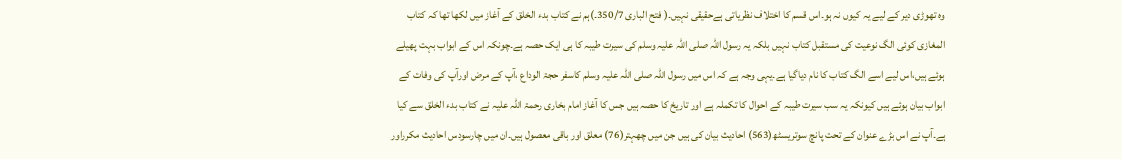وہ تھوڑی دیر کے لیے یہ کیوں نہ ہو۔اس قسم کا اختلاف نظریاتی ہےحقیقی نہیں۔( فتح الباری 350/7۔)ہم نے کتاب بدء الخلق کے آغاز میں لکھا تھا کہ کتاب المغازی کوئی الگ نوعیت کی مستقبل کتاب نہیں بلکہ یہ رسول اللہ صلی اللہ علیہ وسلم کی سیرت طیبہ کا ہی ایک حصہ ہے۔چونکہ اس کے ابواب بہت پھیلے ہوئے ہیں،اس لیے اسے الگ کتاب کا نام دیاگیا ہے۔یہی وجہ ہے کہ اس میں رسول اللہ صلی اللہ علیہ وسلم کاسفر حجۃ الوداع ،آپ کے مرض اورآپ کی وفات کے ابواب بیان ہوئے ہیں کیونکہ یہ سب سیرت طیبہ کے احوال کا تکملہ ہے اور تاریخ کا حصہ ہیں جس کا آغاز امام بخاری رحمۃ اللہ علیہ نے کتاب بدء الخلق سے کیا ہے۔آپ نے اس بڑے عنوان کے تحت پانچ سوتریسٹھ(563) احادیث بیان کی ہیں جن میں چھہتر(76) معلق اور باقی معصول ہیں۔ان میں چارسودس احادیث مکرراور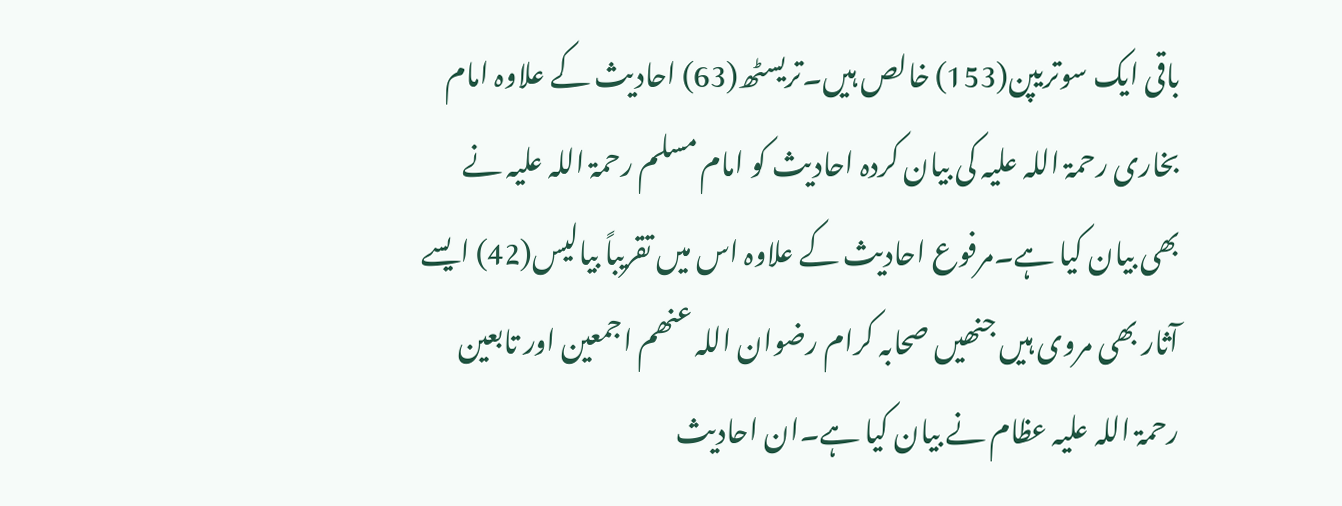باقی ایک سوتریپن(153) خالص ہیں۔تریسٹھ(63) احادیث کے علاوہ امام بخاری رحمۃ اللہ علیہ کی بیان کردہ احادیث کو امام مسلم رحمۃ اللہ علیہ نے بھی بیان کیا ہے۔مرفوع احادیث کے علاوہ اس میں تقریباً بیالیس(42) ایسے آثار بھی مروی ہیں جنھیں صحابہ کرام رضوان اللہ عنھم اجمعین اور تابعین رحمۃ اللہ علیہ عظام نے بیان کیا ہے۔ان احادیث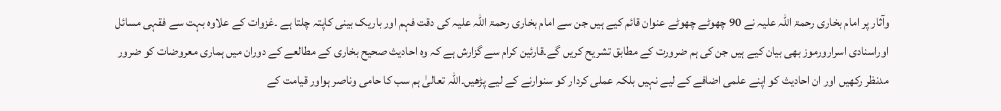وآثار پر امام بخاری رحمۃ اللہ علیہ نے 90 چھوٹے چھوٹے عنوان قائم کیے ہیں جن سے امام بخاری رحمۃ اللہ علیہ کی دقت فہم اور باریک بینی کاپتہ چلتا ہے ۔غزوات کے علاوہ بہت سے فقہی مسائل اوراسنادی اسرارورموز بھی بیان کیے ہیں جن کی ہم ضرورت کے مطابق تشریح کریں گے۔قارئین کرام سے گزارش ہے کہ وہ احادیث صحیح بخاری کے مطالعے کے دوران میں ہماری معروضات کو ضرور مدنظر رکھیں اور ان احادیث کو اپنے علمی اضافے کے لیے نہیں بلکہ عملی کردار کو سنوارنے کے لیے پڑھیں۔اللہ تعالیٰ ہم سب کا حامی وناصر ہواور قیامت کے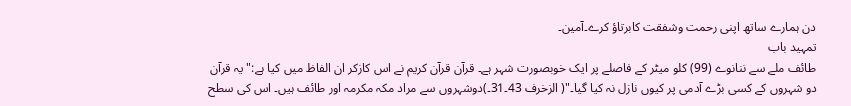دن ہمارے ساتھ اپنی رحمت وشفقت کابرتاؤ کرے۔آمین۔
تمہید باب
طائف ملے سے ننانوے (99) کلو میٹر کے فاصلے پر ایک خوبصورت شہر ہے۔ قرآن قرآن کریم نے اس کازکر ان الفاظ میں کیا ہے:"یہ قرآن دو شہروں کے کسی بڑے آدمی پر کیوں نازل نہ کیا گیا۔"( الزخرف 43۔31۔)دوشہروں سے مراد مکہ مکرمہ اور طائف ہیں۔ اس کی سطح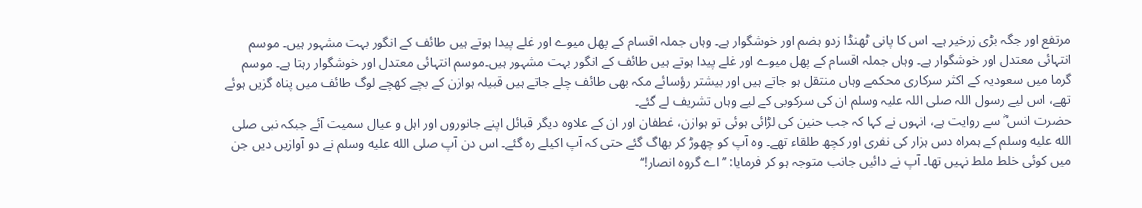مرتفع اور جگہ بڑی زرخیر ہے۔ اس کا پانی ٹھنڈا زدو ہضم اور خوشگوار ہے۔ وہاں جملہ اقسام کے پھل میوے اور غلے پیدا ہوتے ہیں طائف کے انگور بہت مشہور ہیں۔ موسم انتہائی معتدل اور خوشگوار ہے۔ وہاں جملہ اقسام کے پھل میوے اور غلے پیدا ہوتے ہیں طائف کے انگور بہت مشہور ہیں۔موسم انتہائی معتدل اور خوشگوار رہتا ہے۔ موسم گرما میں سعودیہ کے اکثر سرکاری محکمے وہاں منتقل ہو جاتے ہیں اور بیشتر رؤسائے مکہ بھی طائف چلے جاتے ہیں قبیلہ ہوازن کے بچے کھچے لوگ طائف میں پناہ گزیں ہوئے تھے، اس لیے رسول اللہ صلی اللہ علیہ وسلم ان کی سرکوبی کے لیے وہاں تشریف لے گئے۔
حضرت انس ؓ سے روایت ہے، انہوں نے کہا کہ جب حنین کی لڑائی ہوئی تو ہوازن، غطفان اور ان کے علاوہ دیگر قبائل اپنے جانوروں اور اہل و عیال سمیت آئے جبکہ نبی صلى الله عليه وسلم کے ہمراہ دس ہزار کی نفری اور کچھ طلقاء تھے۔ وہ آپ کو چھوڑ کر بھاگ گئے حتی کہ آپ اکیلے رہ گئے۔ اس دن آپ صلى الله عليه وسلم نے دو آوازیں دیں جن میں کوئی خلط ملط نہیں تھا۔ آپ نے دائیں جانب متوجہ ہو کر فرمایا: ’’اے گروہ انصار!‘‘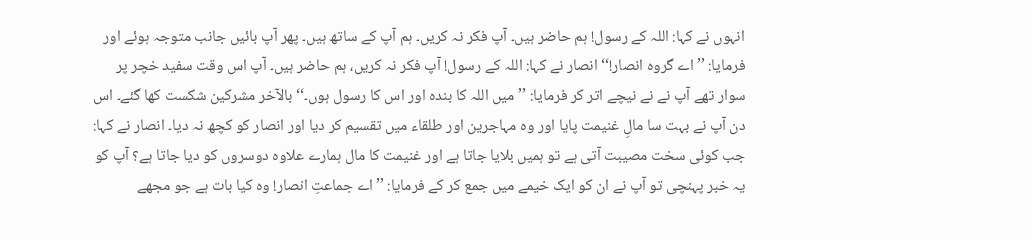انہوں نے کہا: اللہ کے رسول! ہم حاضر ہیں۔ آپ فکر نہ کریں۔ ہم آپ کے ساتھ ہیں۔ پھر آپ بائیں جانب متوجہ ہوئے اور فرمایا: ’’اے گروہ انصار!‘‘ انصار نے کہا: اللہ کے رسول! آپ فکر نہ کریں، ہم حاضر ہیں۔ آپ اس وقت سفید خچر پر سوار تھے آپ نے نے نیچے اتر کر فرمایا: ’’میں اللہ کا بندہ اور اس کا رسول ہوں۔‘‘ بالآخر مشرکین شکست کھا گئے۔ اس دن آپ نے بہت سا مالِ غنیمت پایا اور وہ مہاجرین اور طلقاء میں تقسیم کر دیا اور انصار کو کچھ نہ دیا۔ انصار نے کہا: جب کوئی سخت مصیبت آتی ہے تو ہمیں بلایا جاتا ہے اور غنیمت کا مال ہمارے علاوہ دوسروں کو دیا جاتا ہے؟ آپ کو یہ خبر پہنچی تو آپ نے ان کو ایک خیمے میں جمع کر کے فرمایا: ’’اے جماعتِ انصار! وہ کیا بات ہے جو مجھے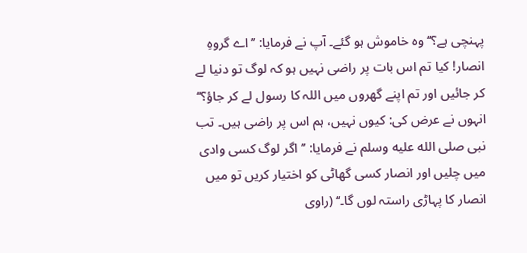پہنچی ہے؟‘‘ وہ خاموش ہو گئے۔ آپ نے فرمایا: ’’اے گروہِ انصار! کیا تم اس بات پر راضی نہیں ہو کہ لوگ تو دنیا لے کر جائیں اور تم اپنے گھروں میں اللہ کا رسول لے کر جاؤ؟‘‘ انہوں نے عرض کی: کیوں نہیں، ہم اس پر راضی ہیں۔ تب نبی صلى الله عليه وسلم نے فرمایا: ’’اگر لوگ کسی وادی میں چلیں اور انصار کسی گھاٹی کو اختیار کریں تو میں انصار کا پہاڑی راستہ لوں گا۔‘‘ (راوی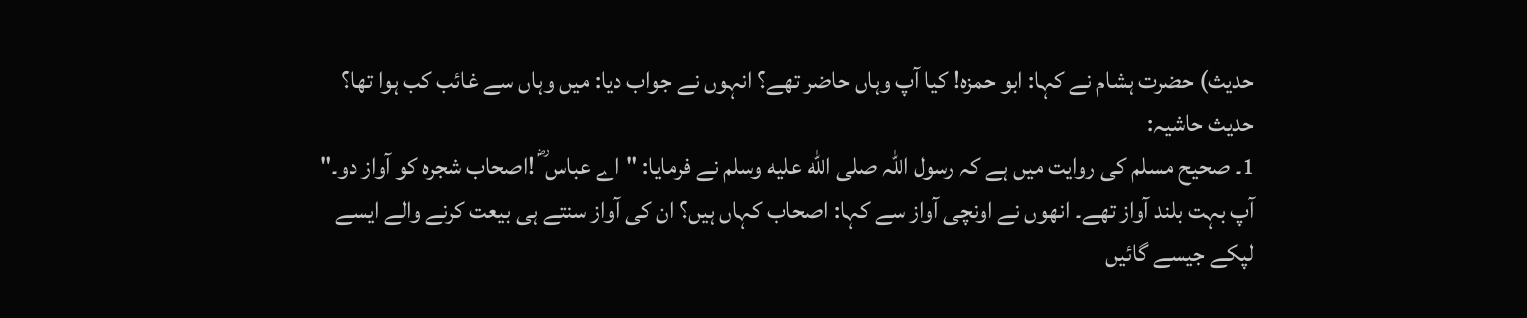حدیث) حضرت ہشام نے کہا: ابو حمزہ! کیا آپ وہاں حاضر تھے؟ انہوں نے جواب دیا: میں وہاں سے غائب کب ہوا تھا؟
حدیث حاشیہ:
1۔ صحیح مسلم کی روایت میں ہے کہ رسول اللہ صلى الله عليه وسلم نے فرمایا: "اے عباس ؓ !اصحاب شجرہ کو آواز دو۔" آپ بہت بلند آواز تھے۔ انھوں نے اونچی آواز سے کہا: اصحاب کہاں ہیں؟ ان کی آواز سنتے ہی بیعت کرنے والے ایسے لپکے جیسے گائیں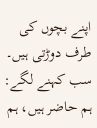اپنے بچوں کی طرف دوڑتی ہیں۔ سب کہنے لگے: ہم حاضر ہیں، ہم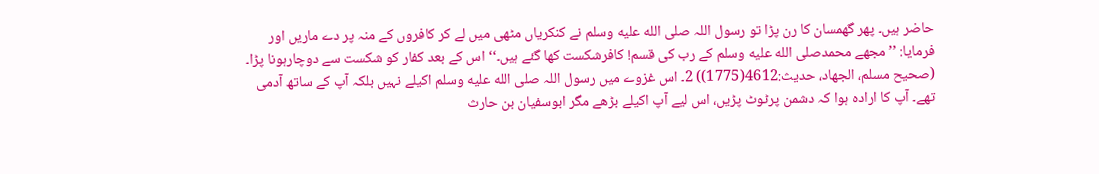حاضر ہیں۔ پھر گھمسان کا رن پڑا تو رسول اللہ صلى الله عليه وسلم نے کنکریاں مٹھی میں لے کر کافروں کے منہ پر دے ماریں اور فرمایا: ’’مجھے محمدصلى الله عليه وسلم کے رب کی قسم! کافرشکست کھا گئے ہیں۔‘‘ اس کے بعد کفار کو شکست سے دوچارہونا پڑا۔ (صحیح مسلم، الجھاد، حدیث:4612(1775)) 2۔ اس غزوے میں رسول اللہ صلى الله عليه وسلم اکیلے نہیں بلکہ آپ کے ساتھ آدمی تھے۔ آپ کا ارادہ ہوا کہ دشمن پرٹوٹ پڑیں، اس لیے آپ اکیلے بڑھے مگر ابوسفیان بن حارث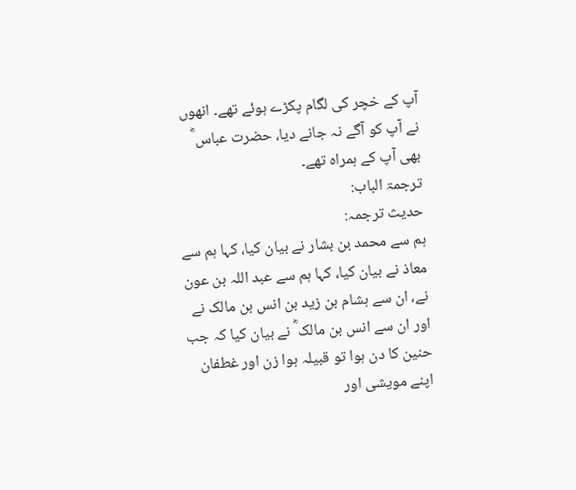آپ کے خچر کی لگام پکڑے ہوئے تھے۔ انھوں نے آپ کو آگے نہ جانے دیا، حضرت عباس ؓ بھی آپ کے ہمراہ تھے۔
ترجمۃ الباب:
حدیث ترجمہ:
ہم سے محمد بن بشار نے بیان کیا، کہا ہم سے معاذ نے بیان کیا، کہا ہم سے عبد اللہ بن عون نے، ان سے ہشام بن زید بن انس بن مالک نے اور ان سے انس بن مالک ؓ نے بیان کیا کہ جب حنین کا دن ہوا تو قبیلہ ہوا زن اور غطفان اپنے مویشی اور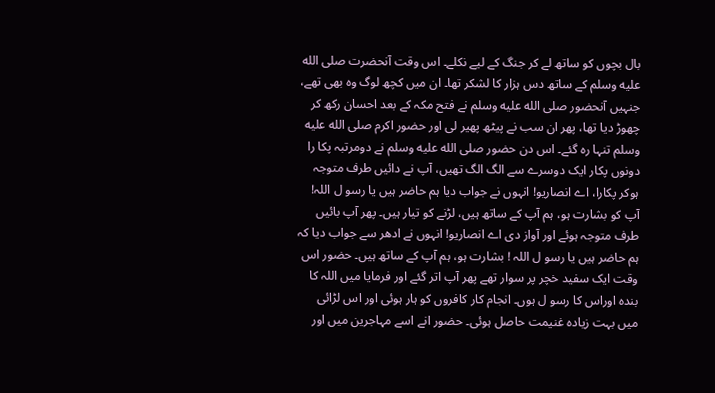بال بچوں کو ساتھ لے کر جنگ کے لیے نکلے۔ اس وقت آنحضرت صلى الله عليه وسلم کے ساتھ دس ہزار کا لشکر تھا۔ ان میں کچھ لوگ وہ بھی تھے، جنہیں آنحضور صلى الله عليه وسلم نے فتح مکہ کے بعد احسان رکھ کر چھوڑ دیا تھا، پھر ان سب نے پیٹھ پھیر لی اور حضور اکرم صلى الله عليه وسلم تنہا رہ گئے۔ اس دن حضور صلى الله عليه وسلم نے دومرتبہ پکا را دونوں پکار ایک دوسرے سے الگ الگ تھیں، آپ نے دائیں طرف متوجہ ہوکر پکارا، اے انصاریو! انہوں نے جواب دیا ہم حاضر ہیں یا رسو ل اللہ! آپ کو بشارت ہو، ہم آپ کے ساتھ ہیں، لڑنے کو تیار ہیں۔ پھر آپ بائیں طرف متوجہ ہوئے اور آواز دی اے انصاریو! انہوں نے ادھر سے جواب دیا کہ ہم حاضر ہیں یا رسو ل اللہ ! بشارت ہو، ہم آپ کے ساتھ ہیں۔ حضور اس وقت ایک سفید خچر پر سوار تھے پھر آپ اتر گئے اور فرمایا میں اللہ کا بندہ اوراس کا رسو ل ہوں۔ انجام کار کافروں کو ہار ہوئی اور اس لڑائی میں بہت زیادہ غنیمت حاصل ہوئی۔ حضور انے اسے مہاجرین میں اور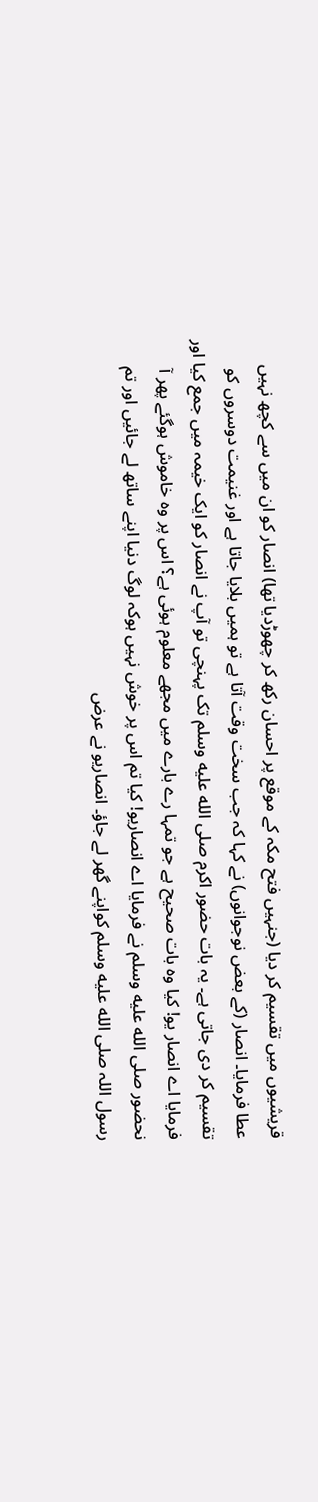قریشیوں میں تقسیم کر دیا (جنہیں فتح مکہ کے موقع پر احسان رکھ کر چھوڑدیا تھا) انصار کو ان میں سے کچھ نہیں عطا فرمایا۔ انصار (کے بعض نوجوانوں) نے کہا کہ جب سخت وقت آتا ہے تو ہمیں بلایا جاتا ہے اور غنیمت دوسروں کو تقسیم کر دی جاتی ہے۔ یہ بات حضور اکرم صلى الله عليه وسلم تک پہنچی تو آپ نے انصار کو ایک خیمہ میں جمع کیا اور فرمایا اے انصار یو! کیا وہ بات صحیح ہے جو تمہا رے بارے میں مجھے معلوم ہوئی ہے؟ اس پر وہ خاموش ہوگئے پھر آ نحضور صلى الله عليه وسلم نے فرمایا اے انصاریو! کیا تم اس پر خوش نہیں ہوکہ لوگ دنیا اپنے ساتھ لے جائیں اور تم رسول اللہ صلى الله عليه وسلم کواپنے گھر لے جاؤ۔ انصاریو نے عرض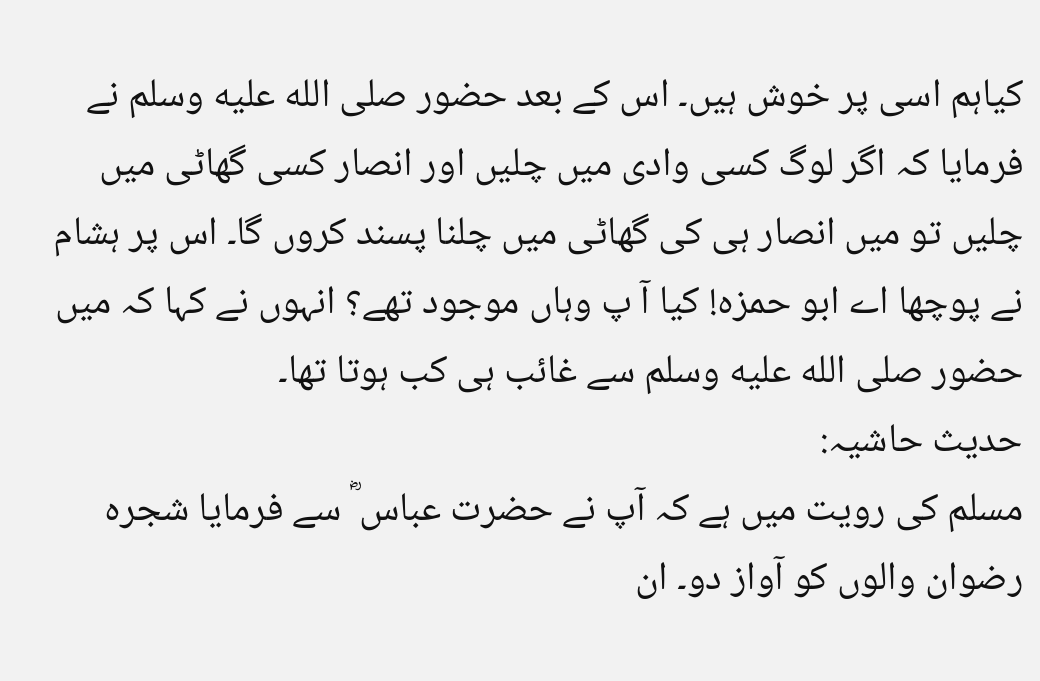کیاہم اسی پر خوش ہیں۔ اس کے بعد حضور صلى الله عليه وسلم نے فرمایا کہ اگر لوگ کسی وادی میں چلیں اور انصار کسی گھاٹی میں چلیں تو میں انصار ہی کی گھاٹی میں چلنا پسند کروں گا۔ اس پر ہشام نے پوچھا اے ابو حمزہ! کیا آ پ وہاں موجود تھے؟ انہوں نے کہا کہ میں حضور صلى الله عليه وسلم سے غائب ہی کب ہوتا تھا۔
حدیث حاشیہ:
مسلم کی رویت میں ہے کہ آپ نے حضرت عباس ؓ سے فرمایا شجرہ رضوان والوں کو آواز دو۔ ان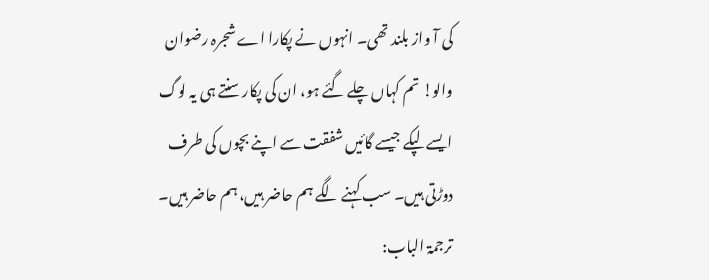کی آ واز بلند تھی۔ انہوں نے پکارا اے شجرہ رضوان والو! تم کہاں چلے گئے ہو، ان کی پکار سنتے ہی یہ لوگ ایسے لپکے جیسے گائیں شفقت سے اپنے بچوں کی طرف دوڑتی ہیں۔ سب کہنے لگے ہم حاضر ہیں، ہم حاضر ہیں۔
ترجمۃ الباب: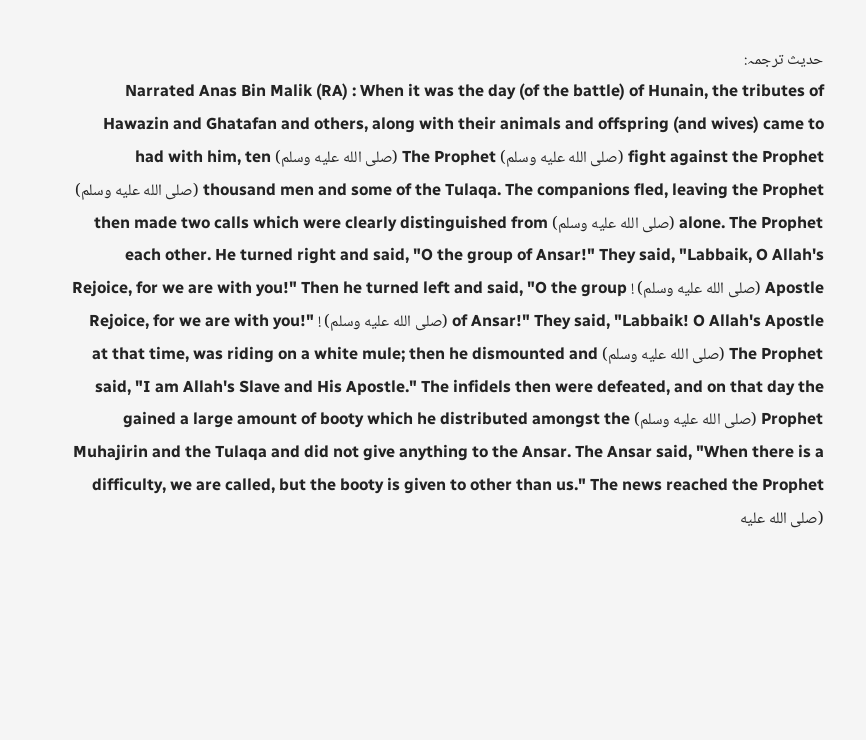حدیث ترجمہ:
Narrated Anas Bin Malik (RA) : When it was the day (of the battle) of Hunain, the tributes of Hawazin and Ghatafan and others, along with their animals and offspring (and wives) came to fight against the Prophet (صلى الله عليه وسلم) The Prophet (صلى الله عليه وسلم) had with him, ten thousand men and some of the Tulaqa. The companions fled, leaving the Prophet (صلى الله عليه وسلم) alone. The Prophet (صلى الله عليه وسلم) then made two calls which were clearly distinguished from each other. He turned right and said, "O the group of Ansar!" They said, "Labbaik, O Allah's Apostle (صلى الله عليه وسلم) ! Rejoice, for we are with you!" Then he turned left and said, "O the group of Ansar!" They said, "Labbaik! O Allah's Apostle (صلى الله عليه وسلم) ! Rejoice, for we are with you!" The Prophet (صلى الله عليه وسلم) at that time, was riding on a white mule; then he dismounted and said, "I am Allah's Slave and His Apostle." The infidels then were defeated, and on that day the Prophet (صلى الله عليه وسلم) gained a large amount of booty which he distributed amongst the Muhajirin and the Tulaqa and did not give anything to the Ansar. The Ansar said, "When there is a difficulty, we are called, but the booty is given to other than us." The news reached the Prophet (صلى الله عليه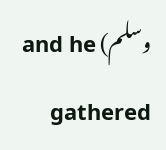وسلم) and he gathered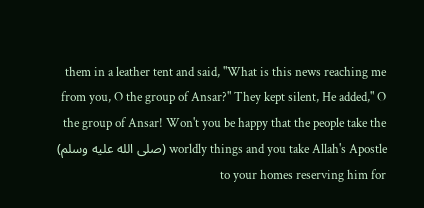them in a leather tent and said, "What is this news reaching me from you, O the group of Ansar?" They kept silent, He added," O the group of Ansar! Won't you be happy that the people take the worldly things and you take Allah's Apostle (صلى الله عليه وسلم) to your homes reserving him for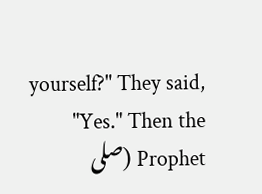yourself?" They said, "Yes." Then the Prophet (صلى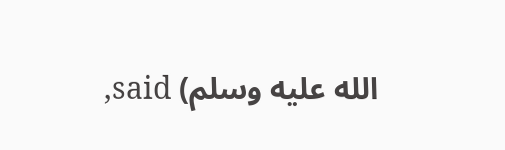الله عليه وسلم) said,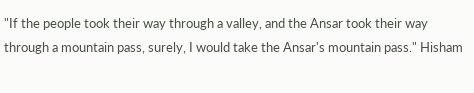"If the people took their way through a valley, and the Ansar took their way through a mountain pass, surely, I would take the Ansar's mountain pass." Hisham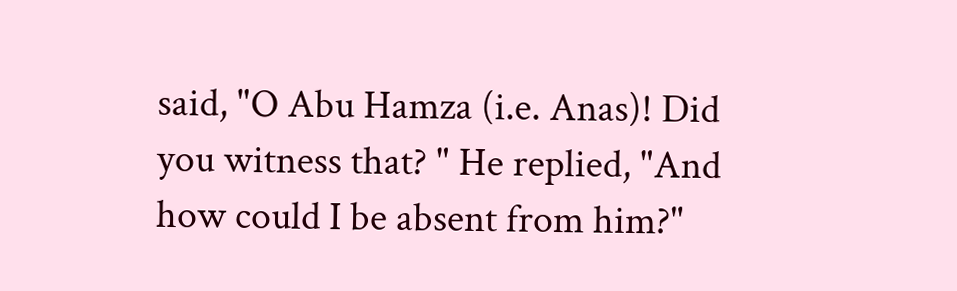said, "O Abu Hamza (i.e. Anas)! Did you witness that? " He replied, "And how could I be absent from him?"